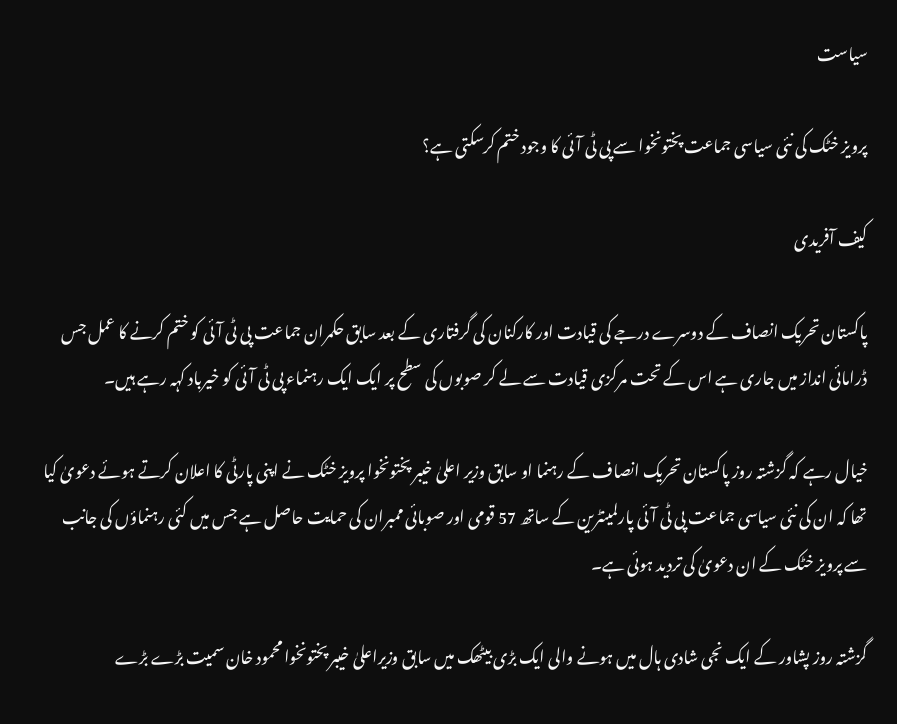سیاست

پرویز خٹک کی نئی سیاسی جماعت پختونخوا سے پی ٹی آئی کا وجود ختم کرسکتی ہے؟

کیف آفریدی

پاکستان تحریک انصاف کے دوسرے درجے کی قیادت اور کارکنان کی گرفتاری کے بعد سابق حکمران جماعت پی ٹی آئی کو ختم کرنے کا عمل جس ڈرامائی انداز میں جاری ہے اس کے تحت مرکزی قیادت سے لے کر صوبوں کی سطح پر ایک ایک رہنماء پی ٹی آئی کو خیرباد کہہ رہے ہیں۔

خیال رہے کہ گزشتہ روز پاکستان تحریک انصاف کے رہنما او سابق وزیر اعلیٰ خیبر پختونخوا پرویز خٹک نے اپنی پارٹی کا اعلان کرتے ہوئے دعویٰ کیا تھا کہ ان کی نئی سیاسی جماعت پی ٹی آئی پارلمینٹرین کے ساتھ 57 قومی اور صوبائی ممبران کی حمایت حاصل ہے جس میں کئی رہنماؤں کی جانب سے پرویز خٹک کے ان دعویٰ کی تردید ہوئی ہے۔

گزشتہ روز پشاور کے ایک نجی شادی ہال میں ہونے والی ایک بڑی بیٹھک میں سابق وزیراعلیٰ خیبر پختونخوا محمود خان سمیت بڑے بڑے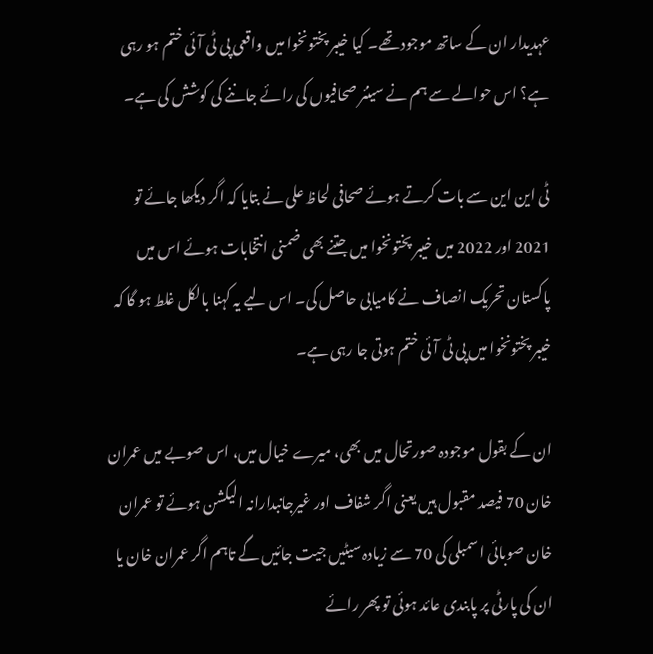عہدیدار ان کے ساتھ موجود تھے۔ کیا خیبر پختونخوا میں واقعی پی ٹی آئی ختم ہو رہی ہے؟ اس حوالے سے ہم نے سینئر صحافیوں کی رائے جاننے کی کوشش کی ہے۔

ٹی این این سے بات کرتے ہوئے صحافی لحاظ علی نے بتایا کہ اگر دیکھا جائے تو 2021 اور 2022 میں خیبر پختونخوا میں جتنے بھی ضمنی انتخابات ہوئے اس میں پاکستان تحریک انصاف نے کامیابی حاصل کی۔ اس لیے یہ کہنا بالکل غلط ہو گا کہ خیبر پختونخوا میں پی ٹی آئی ختم ہوتی جا رہی ہے۔

ان کے بقول موجودہ صورتحال میں بھی، میرے خیال میں، اس صوبے میں عمران خان 70 فیصد مقبول ہیں یعنی اگر شفاف اور غیرجانبدارانہ الیکشن ہوئے تو عمران خان صوبائی اسمبلی کی 70 سے زیادہ سیٹیں جیت جائیں گے تاہم اگر عمران خان یا ان کی پارٹی پر پابندی عائد ہوئی تو پھر رائے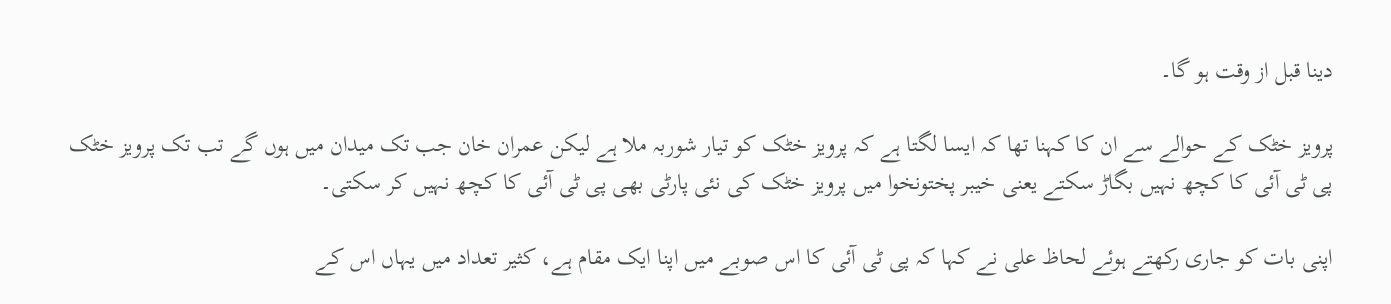دینا قبل از وقت ہو گا۔

پرویز خٹک کے حوالے سے ان کا کہنا تھا کہ ایسا لگتا ہے کہ پرویز خٹک کو تیار شوربہ ملا ہے لیکن عمران خان جب تک میدان میں ہوں گے تب تک پرویز خٹک پی ٹی آئی کا کچھ نہیں بگاڑ سکتے یعنی خیبر پختونخوا میں پرویز خٹک کی نئی پارٹی بھی پی ٹی آئی کا کچھ نہیں کر سکتی۔

اپنی بات کو جاری رکھتے ہوئے لحاظ علی نے کہا کہ پی ٹی آئی کا اس صوبے میں اپنا ایک مقام ہے، کثیر تعداد میں یہاں اس کے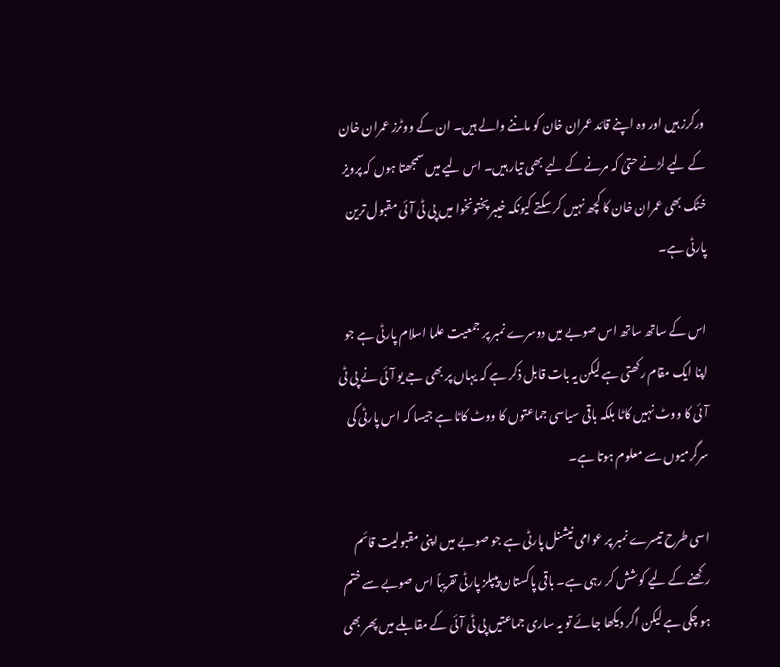ورکرز ہیں اور وہ اپنے قائد عمران خان کو ماننے والے ہیں۔ ان کے ووٹرز عمران خان کے لیے لڑنے حتیٰ کہ مرنے کے لیے بھی تیار ہیں۔ اس لیے میں سمجھتا ہوں کہ پرویز خٹک بھی عمران خان کا کچھ نہیں کر سکتے کیونکہ خیبر پختونخوا میں پی ٹی آئی مقبول ترین پارٹی ہے۔

اس کے ساتھ ساتھ اس صوبے میں دوسرے نمبر پر جمعیت علما اسلام پارٹی ہے جو اپنا ایک مقام رکھتی ہے لیکن یہ بات قابل ذکر ہے کہ یہاں پر بھی جے یو آئی نے پی ٹی آئی کا ووٹ نہیں کاٹا بلکہ باقی سیاسی جماعتوں کا ووٹ کاٹا ہے جیسا کہ اس پارٹی کی سرگرمیوں سے معلوم ہوتا ہے۔

اسی طرح تیسرے نمبر پر عوامی نیشنل پارٹی ہے جو صوبے میں اپنی مقبولیت قائم رکھنے کے لیے کوشش کر رہی ہے۔ باقی پاکستان پیپلز پارٹی تقریباً اس صوبے سے ختم ہو چکی ہے لیکن اگر دیکھا جائے تو یہ ساری جماعتیں پی ٹی آئی کے مقابلے میں پھر بھی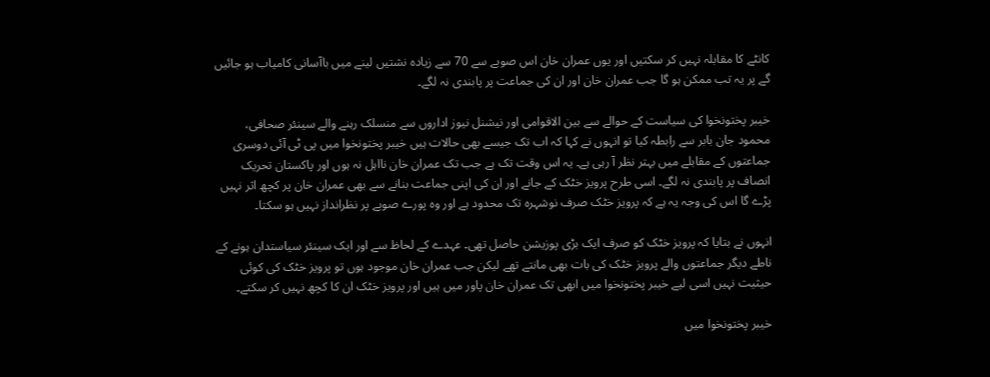کانٹے کا مقابلہ نہیں کر سکتیں اور یوں عمران خان اس صوبے سے 70 سے زیادہ نشتیں لینے میں باآسانی کامیاب ہو جائیں گے پر یہ تب ممکن ہو گا جب عمران خان اور ان کی جماعت پر پابندی نہ لگے۔

خیبر پختونخوا کی سیاست کے حوالے سے بین الاقوامی اور نیشنل نیوز اداروں سے منسلک رہنے والے سینئر صحافی، محمود جان بابر سے رابطہ کیا تو انہوں نے کہا کہ اب تک جیسے بھی حالات ہیں خیبر پختونخوا میں پی ٹی آئی دوسری جماعتوں کے مقابلے میں بہتر نظر آ رہی ہے۔ یہ اس وقت تک ہے جب تک عمران خان نااہل نہ ہوں اور پاکستان تحریک انصاف پر پابندی نہ لگے۔ اسی طرح پرویز خٹک کے جانے اور ان کی اپنی جماعت بنانے سے بھی عمران خان پر کچھ اثر نہیں پڑے گا اس کی وجہ یہ ہے کہ پرویز خٹک صرف نوشہرہ تک محدود ہے اور وہ پورے صوبے پر نظرانداز نہیں ہو سکتا۔

انہوں نے بتایا کہ پرویز خٹک کو صرف ایک بڑی پوزیشن حاصل تھی۔ عہدے کے لحاظ سے اور ایک سینئر سیاستدان ہونے کے ناطے دیگر جماعتوں والے پرویز خٹک کی بات بھی مانتے تھے لیکن جب عمران خان موجود ہوں تو پرویز خٹک کی کوئی حیثیت نہیں اسی لیے خیبر پختونخوا میں ابھی تک عمران خان پاور میں ہیں اور پرویز خٹک ان کا کچھ نہیں کر سکتے۔

خیبر پختونخوا میں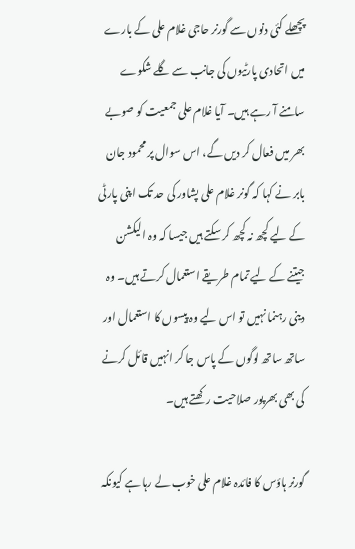پچھلے کئی دنوں سے گورنر حاجی غلام علی کے بارے میں اتحادی پارٹیوں کی جانب سے گلے شکوے سامنے آ رہے ہیں۔ آیا غلام علی جمعیت کو صوبے بھر میں فعال کر دیں گے، اس سوال پر محمود جان بابر نے کہا کہ گونر غلام علی پشاور کی حد تک اپنی پارٹی کے لیے کچھ نہ کچھ کر سکتے ہیں جیسا کہ وہ الیکشن جیتنے کے لیے تمام طریقے استعمال کرتے ہیں۔ وہ دینی رہنما نہیں تو اس لیے وہ پیسوں کا استعمال اور ساتھ ساتھ لوگوں کے پاس جا کر انہیں قائل کرنے کی بھی بھرپور صلاحیت رکھتے ہیں۔

گورنر ہاؤس کا فائدہ غلام علی خوب لے رہا ہے کیونکہ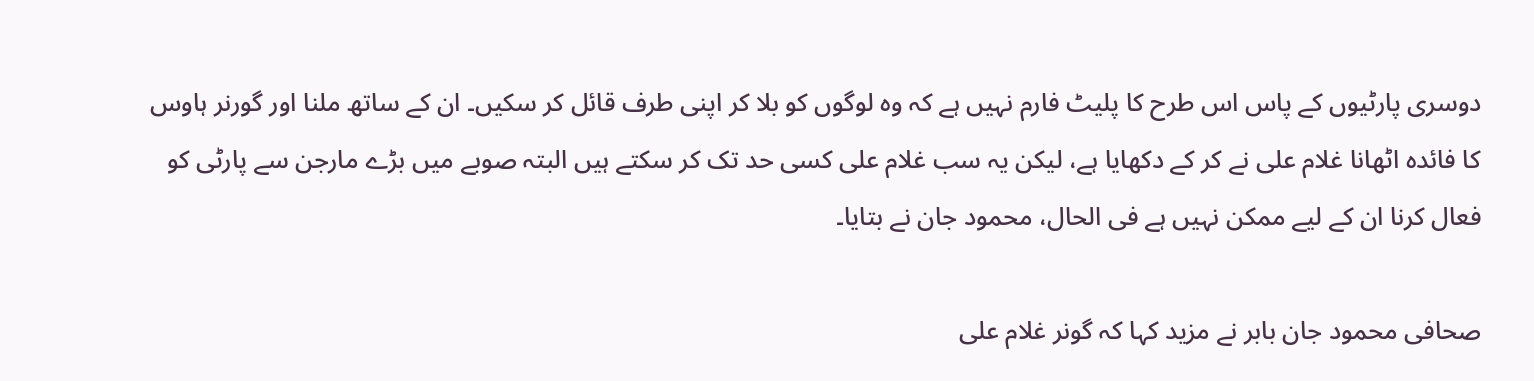دوسری پارٹیوں کے پاس اس طرح کا پلیٹ فارم نہیں ہے کہ وہ لوگوں کو بلا کر اپنی طرف قائل کر سکیں۔ ان کے ساتھ ملنا اور گورنر ہاوس کا فائدہ اٹھانا غلام علی نے کر کے دکھایا ہے، لیکن یہ سب غلام علی کسی حد تک کر سکتے ہیں البتہ صوبے میں بڑے مارجن سے پارٹی کو فعال کرنا ان کے لیے ممکن نہیں ہے فی الحال، محمود جان نے بتایا۔

صحافی محمود جان بابر نے مزید کہا کہ گونر غلام علی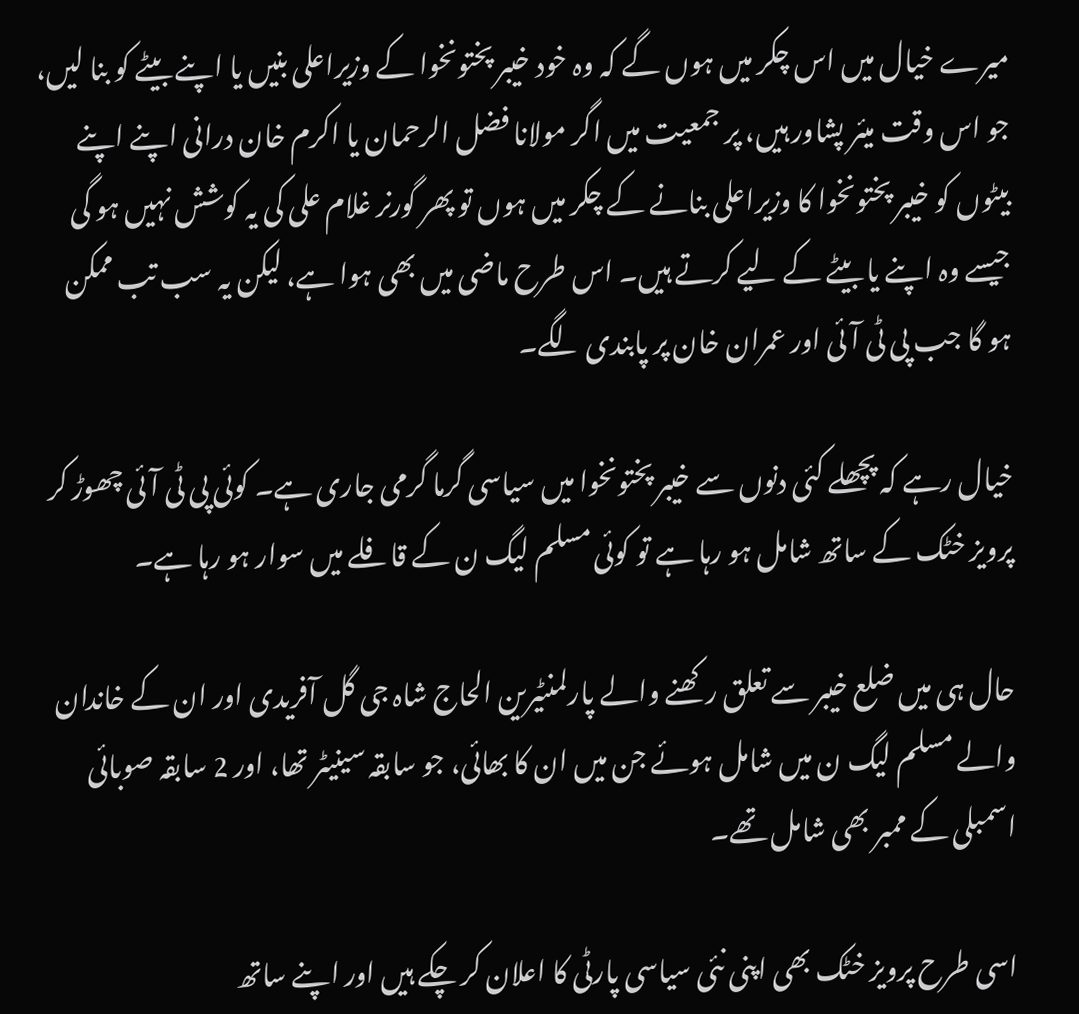میرے خیال میں اس چکر میں ہوں گے کہ وہ خود خیبر پختونخوا کے وزیراعلی بنیں یا اپنے بیٹے کو بنا لیں، جو اس وقت میئر پشاور ہیں، پر جمعیت میں اگر مولانا فضل الرحمان یا اکرم خان درانی اپنے اپنے بیٹوں کو خیبر پختونخوا کا وزیراعلی بنانے کے چکر میں ہوں تو پھر گورنر غلام علی کی یہ کوشش نہیں ہو گی جیسے وہ اپنے یا بیٹے کے لیے کرتے ہیں۔ اس طرح ماضی میں بھی ہوا ہے، لیکن یہ سب تب ممکن ہو گا جب پی ٹی آئی اور عمران خان پر پابندی لگے۔

خیال رہے کہ پچھلے کئی دنوں سے خیبر پختونخوا میں سیاسی گرما گرمی جاری ہے۔ کوئی پی ٹی آئی چھوڑ کر پرویز خٹک کے ساتھ شامل ہو رہا ہے تو کوئی مسلم لیگ ن کے قافلے میں سوار ہو رہا ہے۔

حال ہی میں ضلع خیبر سے تعلق رکھنے والے پارلمنٹیرین الحاج شاہ جی گل آفریدی اور ان کے خاندان والے مسلم لیگ ن میں شامل ہوئے جن میں ان کا بھائی، جو سابقہ سینیٹر تھا، اور 2 سابقہ صوبائی اسمبلی کے ممبر بھی شامل تھے۔

اسی طرح پرویز خٹک بھی اپنی نئی سیاسی پارٹی کا اعلان کر چکے ہیں اور اپنے ساتھ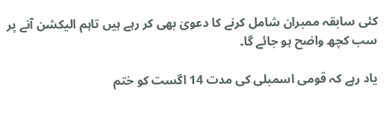کئی سابقہ ممبران شامل کرنے کا دعویٰ بھی کر رہے ہیں تاہم الیکشن آنے پر سب کچھ واضح ہو جائے گا۔

یاد رہے کہ قومی اسمبلی کی مدت 14 اگست کو ختم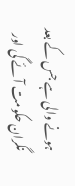ہونے والی ہے جس کے بعد نگران حکومت آئے گی اور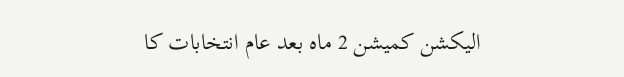الیکشن کمیشن 2 ماہ بعد عام انتخابات کا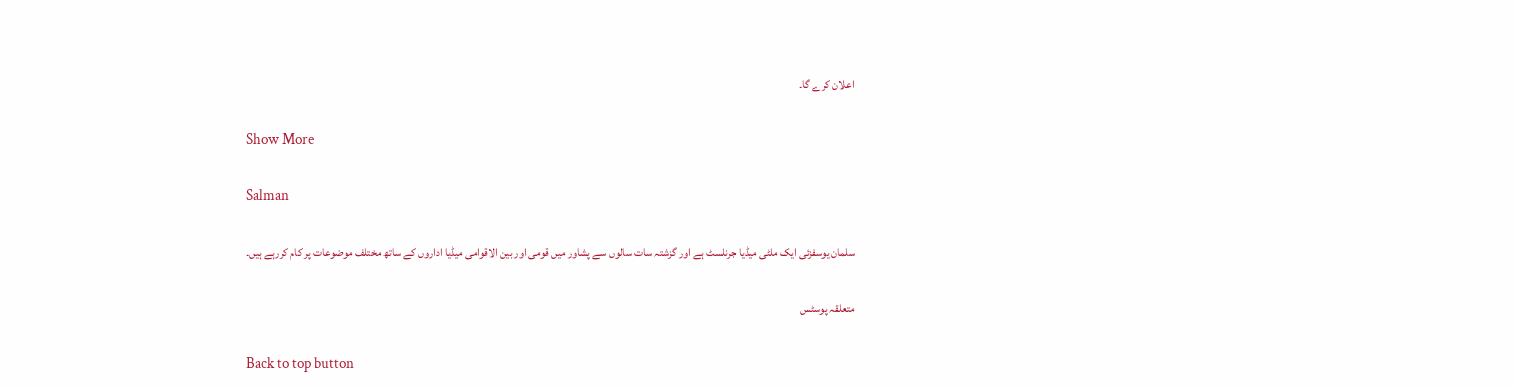اعلان کرے گا۔

Show More

Salman

سلمان یوسفزئی ایک ملٹی میڈیا جرنلسٹ ہے اور گزشتہ سات سالوں سے پشاور میں قومی اور بین الاقوامی میڈیا اداروں کے ساتھ مختلف موضوعات پر کام کررہے ہیں۔

متعلقہ پوسٹس

Back to top button